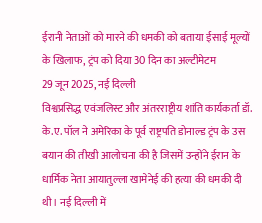ईरानी नेताओं को मारने की धमकी को बताया ईसाई मूल्यों के खिलाफ, ट्रंप को दिया 30 दिन का अल्टीमेटम
29 जून 2025, नई दिल्ली
विश्वप्रसिद्ध एवंजलिस्ट और अंतरराष्ट्रीय शांति कार्यकर्ता डॉ. के.ए. पॉल ने अमेरिका के पूर्व राष्ट्रपति डोनाल्ड ट्रंप के उस बयान की तीखी आलोचना की है जिसमें उन्होंने ईरान के धार्मिक नेता आयातुल्ला खामेनेई की हत्या की धमकी दी थी। नई दिल्ली में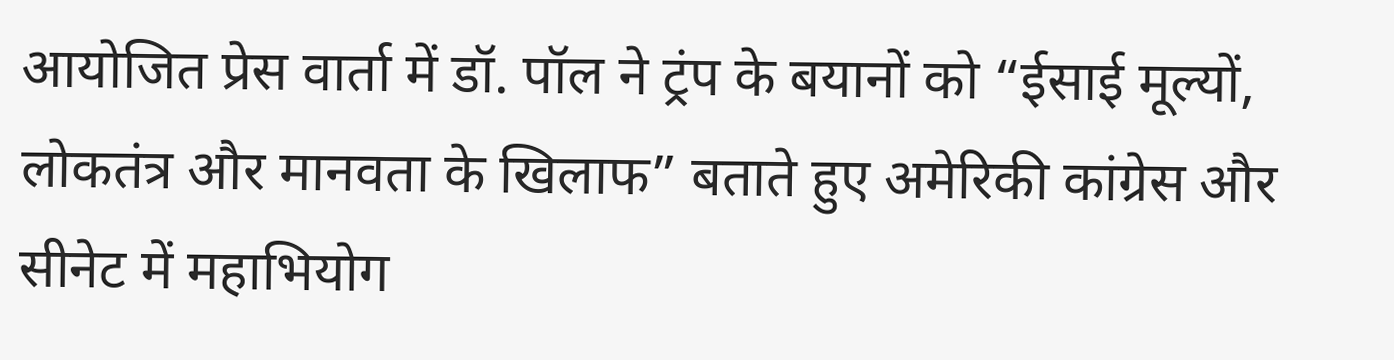आयोजित प्रेस वार्ता में डॉ. पॉल ने ट्रंप के बयानों को “ईसाई मूल्यों, लोकतंत्र और मानवता के खिलाफ” बताते हुए अमेरिकी कांग्रेस और सीनेट में महाभियोग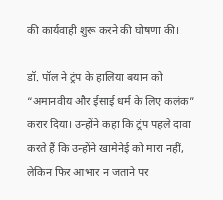की कार्यवाही शुरू करने की घोषणा की।

डॉ. पॉल ने ट्रंप के हालिया बयान को “अमानवीय और ईसाई धर्म के लिए कलंक” करार दिया। उन्होंने कहा कि ट्रंप पहले दावा करते हैं कि उन्होंने खामेनेई को मारा नहीं, लेकिन फिर आभार न जताने पर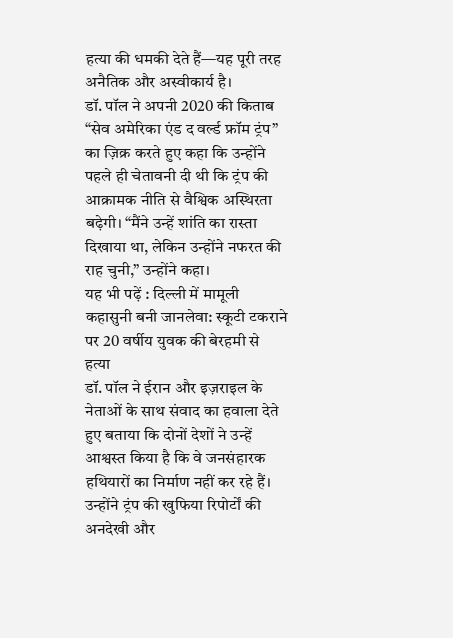हत्या की धमकी देते हैं—यह पूरी तरह अनैतिक और अस्वीकार्य है।
डॉ. पॉल ने अपनी 2020 की किताब “सेव अमेरिका एंड द वर्ल्ड फ्रॉम ट्रंप” का ज़िक्र करते हुए कहा कि उन्होंने पहले ही चेतावनी दी थी कि ट्रंप की आक्रामक नीति से वैश्विक अस्थिरता बढ़ेगी। “मैंने उन्हें शांति का रास्ता दिखाया था, लेकिन उन्होंने नफरत की राह चुनी,” उन्होंने कहा।
यह भी पढ़ें : दिल्ली में मामूली कहासुनी बनी जानलेवा: स्कूटी टकराने पर 20 वर्षीय युवक की बेरहमी से हत्या
डॉ. पॉल ने ईरान और इज़राइल के नेताओं के साथ संवाद का हवाला देते हुए बताया कि दोनों देशों ने उन्हें आश्वस्त किया है कि वे जनसंहारक हथियारों का निर्माण नहीं कर रहे हैं। उन्होंने ट्रंप की खुफिया रिपोर्टों की अनदेखी और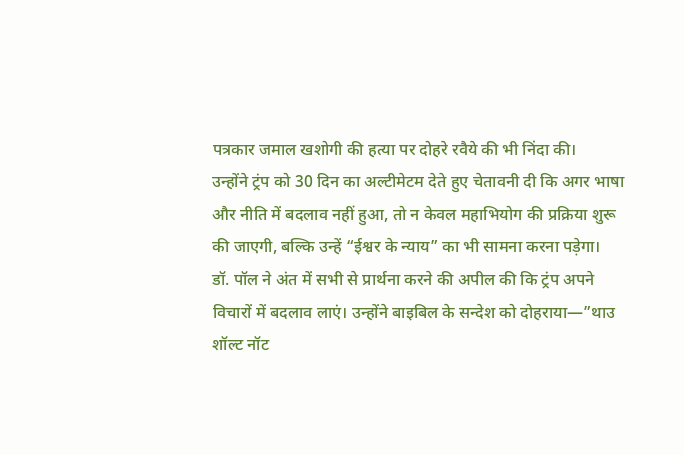पत्रकार जमाल खशोगी की हत्या पर दोहरे रवैये की भी निंदा की।
उन्होंने ट्रंप को 30 दिन का अल्टीमेटम देते हुए चेतावनी दी कि अगर भाषा और नीति में बदलाव नहीं हुआ, तो न केवल महाभियोग की प्रक्रिया शुरू की जाएगी, बल्कि उन्हें “ईश्वर के न्याय” का भी सामना करना पड़ेगा।
डॉ. पॉल ने अंत में सभी से प्रार्थना करने की अपील की कि ट्रंप अपने विचारों में बदलाव लाएं। उन्होंने बाइबिल के सन्देश को दोहराया—”थाउ शॉल्ट नॉट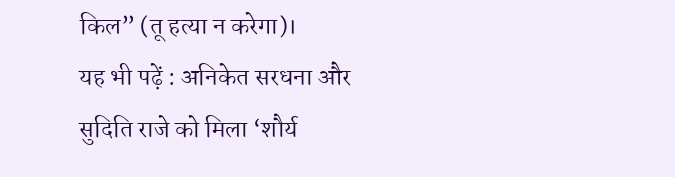किल” (तू हत्या न करेगा)।
यह भी पढ़ें : अनिकेत सरधना और सुदिति राजे को मिला ‘शौर्य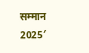सम्मान 2025′